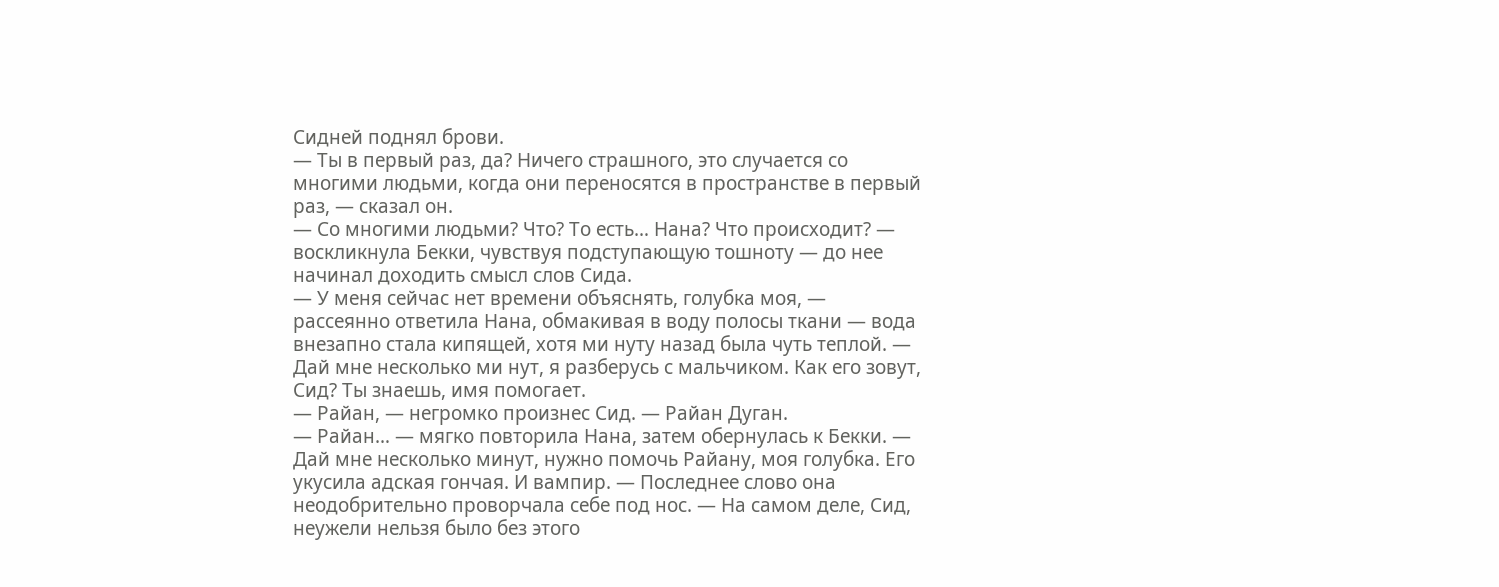Сидней поднял брови.
— Ты в первый раз, да? Ничего страшного, это случается со многими людьми, когда они переносятся в пространстве в первый раз, — сказал он.
— Со многими людьми? Что? То есть… Нана? Что происходит? — воскликнула Бекки, чувствуя подступающую тошноту — до нее начинал доходить смысл слов Сида.
— У меня сейчас нет времени объяснять, голубка моя, — рассеянно ответила Нана, обмакивая в воду полосы ткани — вода внезапно стала кипящей, хотя ми нуту назад была чуть теплой. — Дай мне несколько ми нут, я разберусь с мальчиком. Как его зовут, Сид? Ты знаешь, имя помогает.
— Райан, — негромко произнес Сид. — Райан Дуган.
— Райан… — мягко повторила Нана, затем обернулась к Бекки. — Дай мне несколько минут, нужно помочь Райану, моя голубка. Его укусила адская гончая. И вампир. — Последнее слово она неодобрительно проворчала себе под нос. — На самом деле, Сид, неужели нельзя было без этого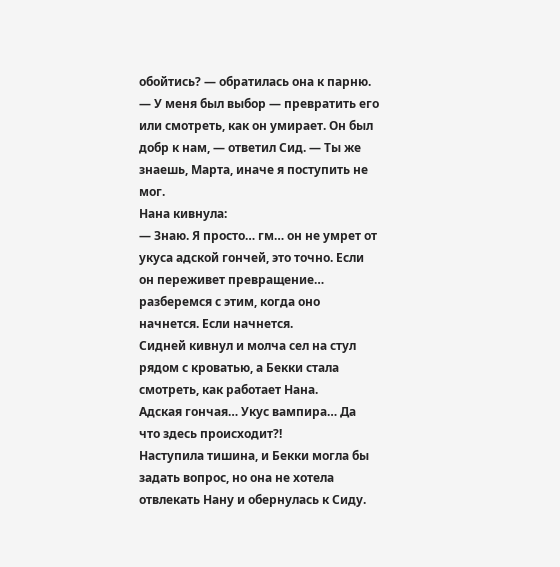обойтись? — обратилась она к парню.
— У меня был выбор — превратить его или смотреть, как он умирает. Он был добр к нам, — ответил Сид. — Ты же знаешь, Марта, иначе я поступить не мог.
Нана кивнула:
— Знаю. Я просто… гм… он не умрет от укуса адской гончей, это точно. Если он переживет превращение… разберемся с этим, когда оно начнется. Если начнется.
Сидней кивнул и молча сел на стул рядом с кроватью, а Бекки стала смотреть, как работает Нана.
Адская гончая… Укус вампира… Да что здесь происходит?!
Наступила тишина, и Бекки могла бы задать вопрос, но она не хотела отвлекать Нану и обернулась к Сиду.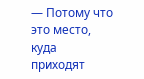— Потому что это место, куда приходят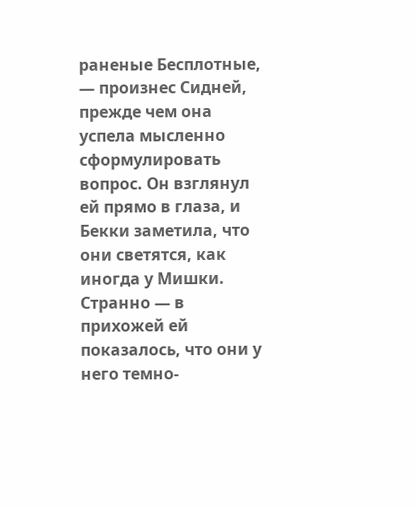раненые Бесплотные, — произнес Сидней, прежде чем она успела мысленно сформулировать вопрос. Он взглянул ей прямо в глаза, и Бекки заметила, что они светятся, как иногда у Мишки. Странно — в прихожей ей показалось, что они у него темно-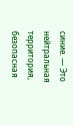синие. — Это нейтральная территория, безопасная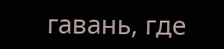гавань, где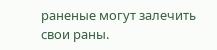раненые могут залечить свои раны.